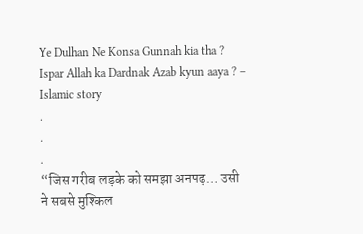Ye Dulhan Ne Konsa Gunnah kia tha ? Ispar Allah ka Dardnak Azab kyun aaya ? – Islamic story
.
.
.
“जिस गरीब लड़के को समझा अनपढ़… उसी ने सबसे मुश्किल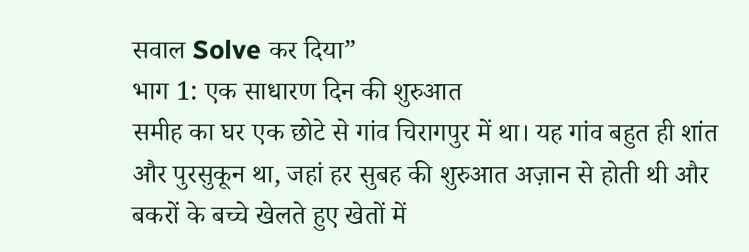सवाल Solve कर दिया”
भाग 1: एक साधारण दिन की शुरुआत
समीह का घर एक छोटे से गांव चिरागपुर में था। यह गांव बहुत ही शांत और पुरसुकून था, जहां हर सुबह की शुरुआत अज़ान से होती थी और बकरों के बच्चे खेलते हुए खेतों में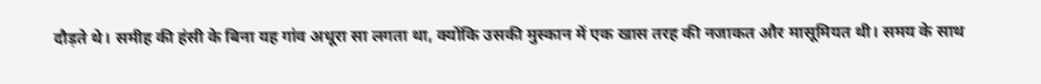दौड़ते थे। समीह की हंसी के बिना यह गांव अधूरा सा लगता था, क्योंकि उसकी मुस्कान में एक खास तरह की नजाकत और मासूमियत थी। समय के साथ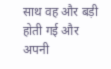साथ वह और बड़ी होती गई और अपनी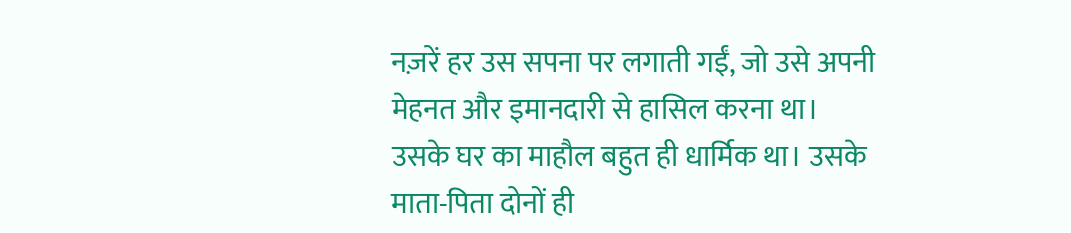नज़रें हर उस सपना पर लगाती गईं, जो उसे अपनी मेहनत और इमानदारी से हासिल करना था।
उसके घर का माहौल बहुत ही धार्मिक था। उसके माता-पिता दोनों ही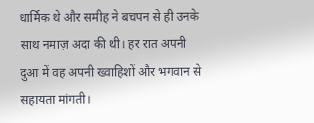धार्मिक थे और समीह ने बचपन से ही उनके साथ नमाज़ अदा की थी। हर रात अपनी दुआ में वह अपनी ख्वाहिशों और भगवान से सहायता मांगती।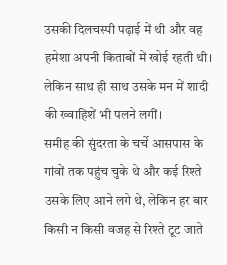उसकी दिलचस्पी पढ़ाई में थी और वह हमेशा अपनी किताबों में खोई रहती थी। लेकिन साथ ही साथ उसके मन में शादी की ख्वाहिशें भी पलने लगीं।
समीह की सुंदरता के चर्चे आसपास के गांवों तक पहुंच चुके थे और कई रिश्ते उसके लिए आने लगे थे, लेकिन हर बार किसी न किसी वजह से रिश्ते टूट जाते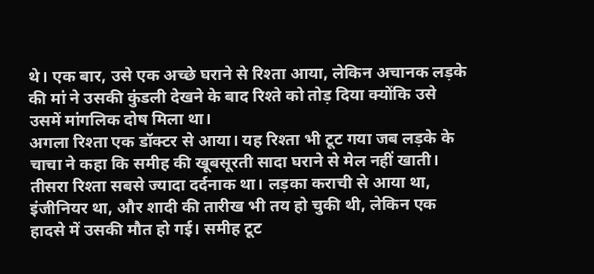थे। एक बार, उसे एक अच्छे घराने से रिश्ता आया, लेकिन अचानक लड़के की मां ने उसकी कुंडली देखने के बाद रिश्ते को तोड़ दिया क्योंकि उसे उसमें मांगलिक दोष मिला था।
अगला रिश्ता एक डॉक्टर से आया। यह रिश्ता भी टूट गया जब लड़के के चाचा ने कहा कि समीह की खूबसूरती सादा घराने से मेल नहीं खाती। तीसरा रिश्ता सबसे ज्यादा दर्दनाक था। लड़का कराची से आया था, इंजीनियर था, और शादी की तारीख भी तय हो चुकी थी, लेकिन एक हादसे में उसकी मौत हो गई। समीह टूट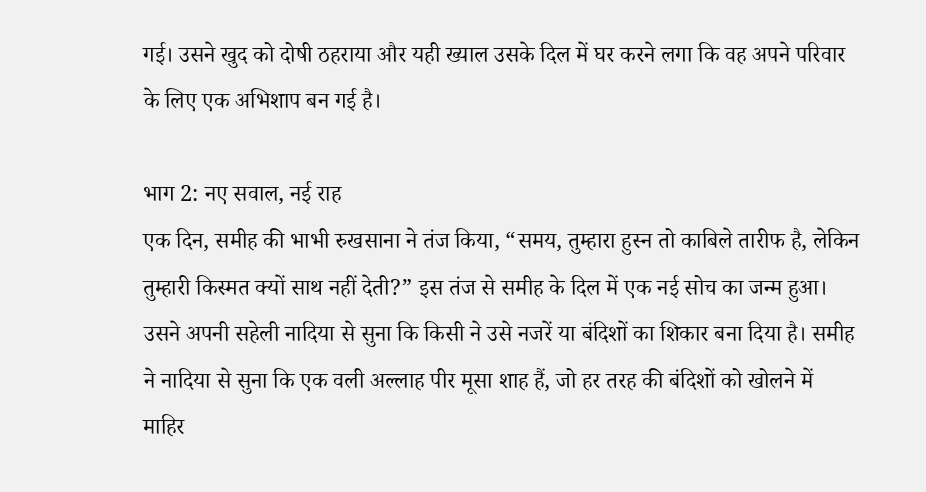गई। उसने खुद को दोषी ठहराया और यही ख्याल उसके दिल में घर करने लगा कि वह अपने परिवार के लिए एक अभिशाप बन गई है।

भाग 2: नए सवाल, नई राह
एक दिन, समीह की भाभी रुखसाना ने तंज किया, “समय, तुम्हारा हुस्न तो काबिले तारीफ है, लेकिन तुम्हारी किस्मत क्यों साथ नहीं देती?” इस तंज से समीह के दिल में एक नई सोच का जन्म हुआ। उसने अपनी सहेली नादिया से सुना कि किसी ने उसे नजरें या बंदिशों का शिकार बना दिया है। समीह ने नादिया से सुना कि एक वली अल्लाह पीर मूसा शाह हैं, जो हर तरह की बंदिशों को खोलने में माहिर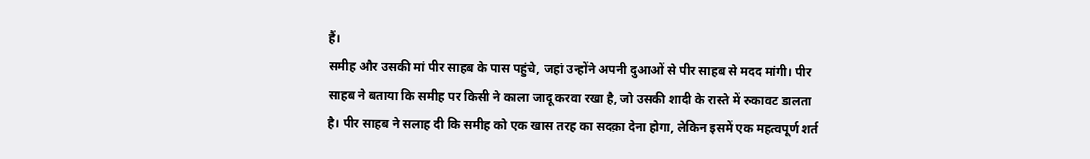हैं।
समीह और उसकी मां पीर साहब के पास पहुंचे, जहां उन्होंने अपनी दुआओं से पीर साहब से मदद मांगी। पीर साहब ने बताया कि समीह पर किसी ने काला जादू करवा रखा है, जो उसकी शादी के रास्ते में रुकावट डालता है। पीर साहब ने सलाह दी कि समीह को एक खास तरह का सदक़ा देना होगा, लेकिन इसमें एक महत्वपूर्ण शर्त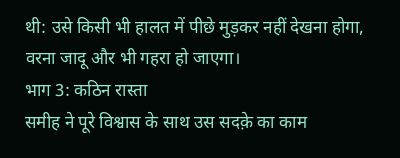थी: उसे किसी भी हालत में पीछे मुड़कर नहीं देखना होगा, वरना जादू और भी गहरा हो जाएगा।
भाग 3: कठिन रास्ता
समीह ने पूरे विश्वास के साथ उस सदक़े का काम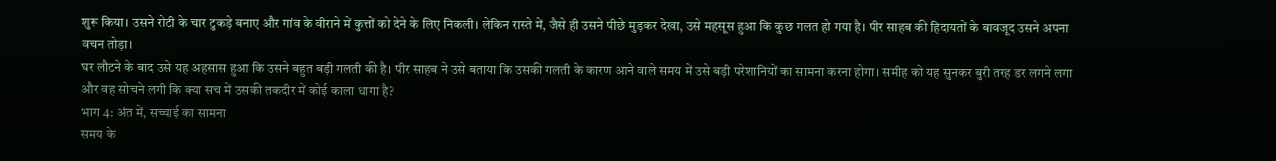शुरू किया। उसने रोटी के चार टुकड़े बनाए और गांव के वीराने में कुत्तों को देने के लिए निकली। लेकिन रास्ते में, जैसे ही उसने पीछे मुड़कर देखा, उसे महसूस हुआ कि कुछ गलत हो गया है। पीर साहब की हिदायतों के बावजूद उसने अपना वचन तोड़ा।
घर लौटने के बाद उसे यह अहसास हुआ कि उसने बहुत बड़ी गलती की है। पीर साहब ने उसे बताया कि उसकी गलती के कारण आने वाले समय में उसे बड़ी परेशानियों का सामना करना होगा। समीह को यह सुनकर बुरी तरह डर लगने लगा और वह सोचने लगी कि क्या सच में उसकी तकदीर में कोई काला धागा है?
भाग 4: अंत में, सच्चाई का सामना
समय के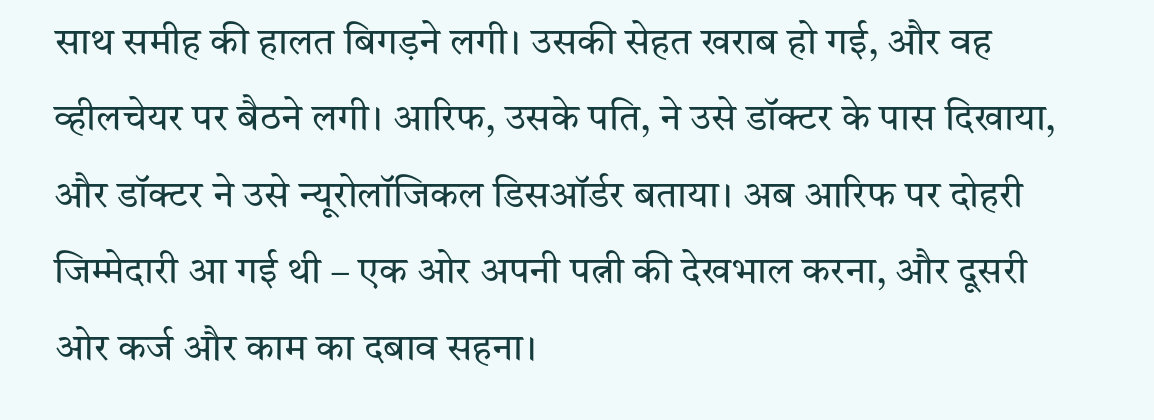साथ समीह की हालत बिगड़ने लगी। उसकी सेहत खराब हो गई, और वह व्हीलचेयर पर बैठने लगी। आरिफ, उसके पति, ने उसे डॉक्टर के पास दिखाया, और डॉक्टर ने उसे न्यूरोलॉजिकल डिसऑर्डर बताया। अब आरिफ पर दोहरी जिम्मेदारी आ गई थी – एक ओर अपनी पत्नी की देखभाल करना, और दूसरी ओर कर्ज और काम का दबाव सहना।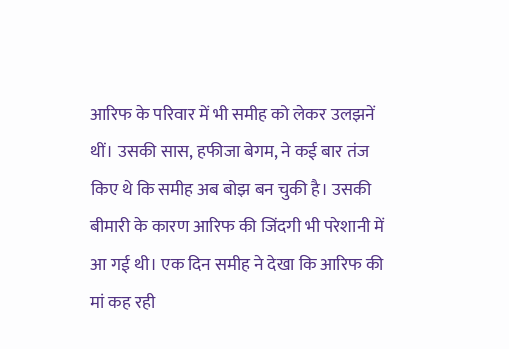आरिफ के परिवार में भी समीह को लेकर उलझनें थीं। उसकी सास, हफीजा बेगम, ने कई बार तंज किए थे कि समीह अब बोझ बन चुकी है। उसकी बीमारी के कारण आरिफ की जिंदगी भी परेशानी में आ गई थी। एक दिन समीह ने देखा कि आरिफ की मां कह रही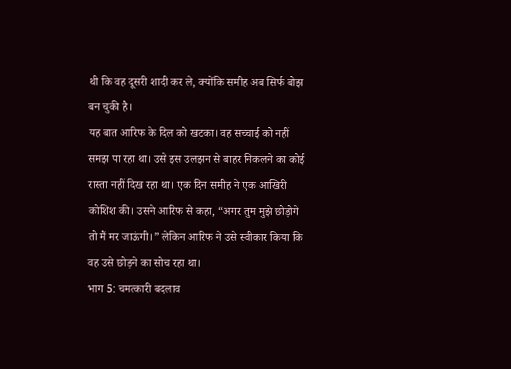थी कि वह दूसरी शादी कर ले, क्योंकि समीह अब सिर्फ बोझ बन चुकी है।
यह बात आरिफ के दिल को खटका। वह सच्चाई को नहीं समझ पा रहा था। उसे इस उलझन से बाहर निकलने का कोई रास्ता नहीं दिख रहा था। एक दिन समीह ने एक आखिरी कोशिश की। उसने आरिफ से कहा, “अगर तुम मुझे छोड़ोगे तो मैं मर जाऊंगी।” लेकिन आरिफ ने उसे स्वीकार किया कि वह उसे छोड़ने का सोच रहा था।
भाग 5: चमत्कारी बदलाव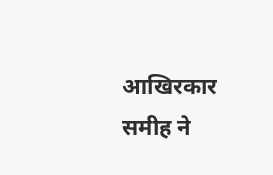आखिरकार समीह ने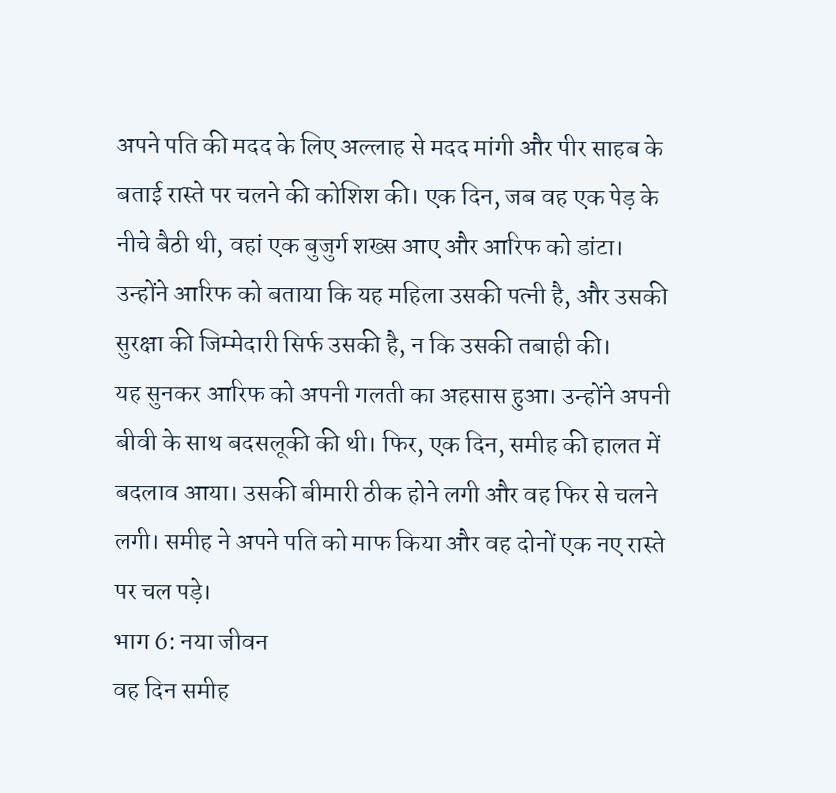अपने पति की मदद के लिए अल्लाह से मदद मांगी और पीर साहब के बताई रास्ते पर चलने की कोशिश की। एक दिन, जब वह एक पेड़ के नीचे बैठी थी, वहां एक बुजुर्ग शख्स आए और आरिफ को डांटा। उन्होंने आरिफ को बताया कि यह महिला उसकी पत्नी है, और उसकी सुरक्षा की जिम्मेदारी सिर्फ उसकी है, न कि उसकी तबाही की।
यह सुनकर आरिफ को अपनी गलती का अहसास हुआ। उन्होंने अपनी बीवी के साथ बदसलूकी की थी। फिर, एक दिन, समीह की हालत में बदलाव आया। उसकी बीमारी ठीक होने लगी और वह फिर से चलने लगी। समीह ने अपने पति को माफ किया और वह दोनों एक नए रास्ते पर चल पड़े।
भाग 6: नया जीवन
वह दिन समीह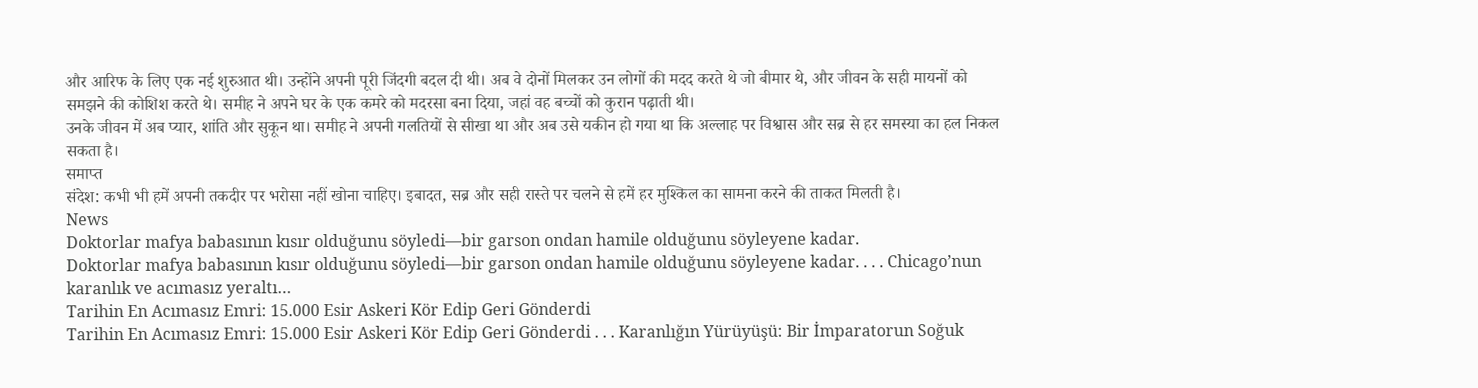और आरिफ के लिए एक नई शुरुआत थी। उन्होंने अपनी पूरी जिंदगी बदल दी थी। अब वे दोनों मिलकर उन लोगों की मदद करते थे जो बीमार थे, और जीवन के सही मायनों को समझने की कोशिश करते थे। समीह ने अपने घर के एक कमरे को मदरसा बना दिया, जहां वह बच्चों को कुरान पढ़ाती थी।
उनके जीवन में अब प्यार, शांति और सुकून था। समीह ने अपनी गलतियों से सीखा था और अब उसे यकीन हो गया था कि अल्लाह पर विश्वास और सब्र से हर समस्या का हल निकल सकता है।
समाप्त
संदेश: कभी भी हमें अपनी तकदीर पर भरोसा नहीं खोना चाहिए। इबादत, सब्र और सही रास्ते पर चलने से हमें हर मुश्किल का सामना करने की ताकत मिलती है।
News
Doktorlar mafya babasının kısır olduğunu söyledi—bir garson ondan hamile olduğunu söyleyene kadar.
Doktorlar mafya babasının kısır olduğunu söyledi—bir garson ondan hamile olduğunu söyleyene kadar. . . . Chicago’nun karanlık ve acımasız yeraltı…
Tarihin En Acımasız Emri: 15.000 Esir Askeri Kör Edip Geri Gönderdi
Tarihin En Acımasız Emri: 15.000 Esir Askeri Kör Edip Geri Gönderdi . . . Karanlığın Yürüyüşü: Bir İmparatorun Soğuk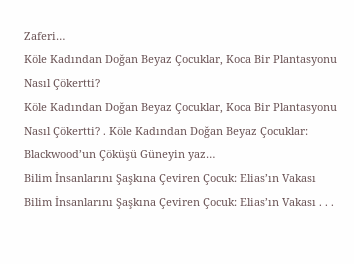Zaferi…
Köle Kadından Doğan Beyaz Çocuklar, Koca Bir Plantasyonu Nasıl Çökertti?
Köle Kadından Doğan Beyaz Çocuklar, Koca Bir Plantasyonu Nasıl Çökertti? . Köle Kadından Doğan Beyaz Çocuklar: Blackwood’un Çöküşü Güneyin yaz…
Bilim İnsanlarını Şaşkına Çeviren Çocuk: Elias’ın Vakası
Bilim İnsanlarını Şaşkına Çeviren Çocuk: Elias’ın Vakası . . .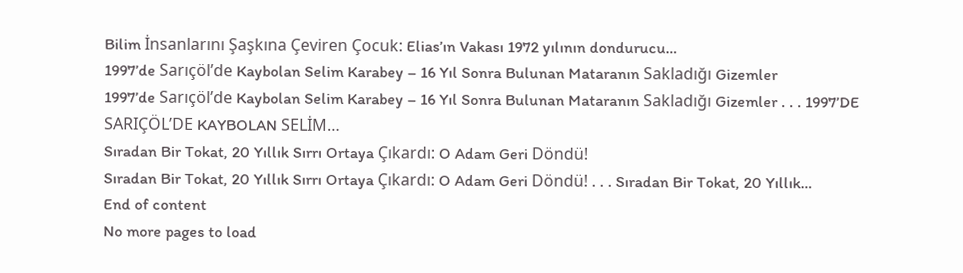Bilim İnsanlarını Şaşkına Çeviren Çocuk: Elias’ın Vakası 1972 yılının dondurucu…
1997’de Sarıçöl’de Kaybolan Selim Karabey – 16 Yıl Sonra Bulunan Mataranın Sakladığı Gizemler
1997’de Sarıçöl’de Kaybolan Selim Karabey – 16 Yıl Sonra Bulunan Mataranın Sakladığı Gizemler . . . 1997’DE SARIÇÖL’DE KAYBOLAN SELİM…
Sıradan Bir Tokat, 20 Yıllık Sırrı Ortaya Çıkardı: O Adam Geri Döndü!
Sıradan Bir Tokat, 20 Yıllık Sırrı Ortaya Çıkardı: O Adam Geri Döndü! . . . Sıradan Bir Tokat, 20 Yıllık…
End of content
No more pages to load